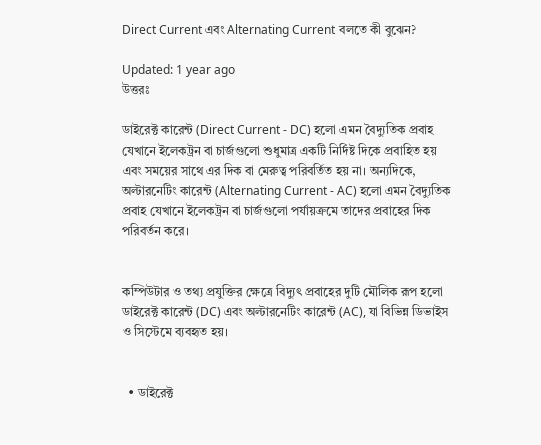Direct Current এবং Alternating Current বলতে কী বুঝেন?

Updated: 1 year ago
উত্তরঃ

ডাইরেক্ট কারেন্ট (Direct Current - DC) হলো এমন বৈদ্যুতিক প্রবাহ যেখানে ইলেকট্রন বা চার্জগুলো শুধুমাত্র একটি নির্দিষ্ট দিকে প্রবাহিত হয় এবং সময়ের সাথে এর দিক বা মেরুত্ব পরিবর্তিত হয় না। অন্যদিকে, অল্টারনেটিং কারেন্ট (Alternating Current - AC) হলো এমন বৈদ্যুতিক প্রবাহ যেখানে ইলেকট্রন বা চার্জগুলো পর্যায়ক্রমে তাদের প্রবাহের দিক পরিবর্তন করে।


কম্পিউটার ও তথ্য প্রযুক্তির ক্ষেত্রে বিদ্যুৎ প্রবাহের দুটি মৌলিক রূপ হলো ডাইরেক্ট কারেন্ট (DC) এবং অল্টারনেটিং কারেন্ট (AC), যা বিভিন্ন ডিভাইস ও সিস্টেমে ব্যবহৃত হয়।


  • ডাইরেক্ট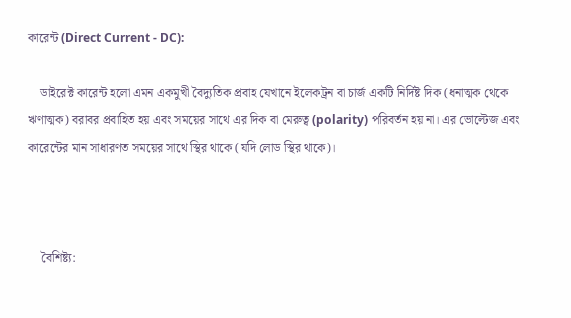কারেন্ট (Direct Current - DC):

    ডাইরেক্ট কারেন্ট হলো এমন একমুখী বৈদ্যুতিক প্রবাহ যেখানে ইলেকট্রন বা চার্জ একটি নির্দিষ্ট দিক (ধনাত্মক থেকে ঋণাত্মক) বরাবর প্রবাহিত হয় এবং সময়ের সাথে এর দিক বা মেরুত্ব (polarity) পরিবর্তন হয় না। এর ভোল্টেজ এবং কারেন্টের মান সাধারণত সময়ের সাথে স্থির থাকে (যদি লোড স্থির থাকে)।



    বৈশিষ্ট্য: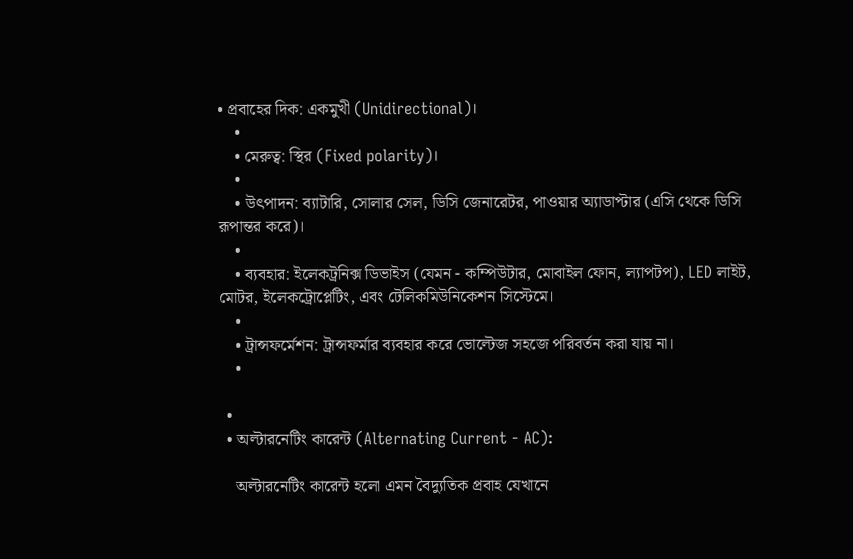• প্রবাহের দিক: একমুখী (Unidirectional)।
    •
    • মেরুত্ব: স্থির (Fixed polarity)।
    •
    • উৎপাদন: ব্যাটারি, সোলার সেল, ডিসি জেনারেটর, পাওয়ার অ্যাডাপ্টার (এসি থেকে ডিসি রূপান্তর করে)।
    •
    • ব্যবহার: ইলেকট্রনিক্স ডিভাইস (যেমন - কম্পিউটার, মোবাইল ফোন, ল্যাপটপ), LED লাইট, মোটর, ইলেকট্রোপ্লেটিং, এবং টেলিকমিউনিকেশন সিস্টেমে।
    •
    • ট্রান্সফর্মেশন: ট্রান্সফর্মার ব্যবহার করে ভোল্টেজ সহজে পরিবর্তন করা যায় না।
    •

  •
  • অল্টারনেটিং কারেন্ট (Alternating Current - AC):

    অল্টারনেটিং কারেন্ট হলো এমন বৈদ্যুতিক প্রবাহ যেখানে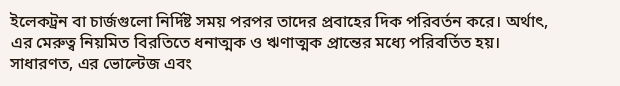ইলেকট্রন বা চার্জগুলো নির্দিষ্ট সময় পরপর তাদের প্রবাহের দিক পরিবর্তন করে। অর্থাৎ, এর মেরুত্ব নিয়মিত বিরতিতে ধনাত্মক ও ঋণাত্মক প্রান্তের মধ্যে পরিবর্তিত হয়। সাধারণত, এর ভোল্টেজ এবং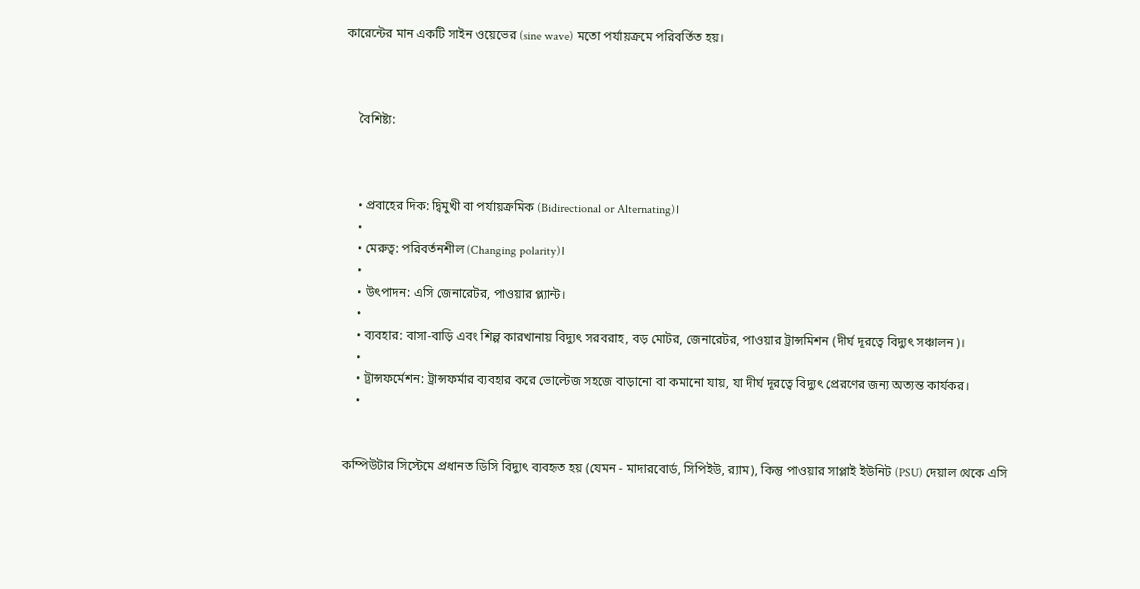কারেন্টের মান একটি সাইন ওয়েভের (sine wave) মতো পর্যায়ক্রমে পরিবর্তিত হয়।



    বৈশিষ্ট্য:



    • প্রবাহের দিক: দ্বিমুখী বা পর্যায়ক্রমিক (Bidirectional or Alternating)।
    •
    • মেরুত্ব: পরিবর্তনশীল (Changing polarity)।
    •
    • উৎপাদন: এসি জেনারেটর, পাওয়ার প্ল্যান্ট।
    •
    • ব্যবহার: বাসা-বাড়ি এবং শিল্প কারখানায় বিদ্যুৎ সরবরাহ, বড় মোটর, জেনারেটর, পাওয়ার ট্রান্সমিশন (দীর্ঘ দূরত্বে বিদ্যুৎ সঞ্চালন)।
    •
    • ট্রান্সফর্মেশন: ট্রান্সফর্মার ব্যবহার করে ভোল্টেজ সহজে বাড়ানো বা কমানো যায়, যা দীর্ঘ দূরত্বে বিদ্যুৎ প্রেরণের জন্য অত্যন্ত কার্যকর।
    •


কম্পিউটার সিস্টেমে প্রধানত ডিসি বিদ্যুৎ ব্যবহৃত হয় (যেমন - মাদারবোর্ড, সিপিইউ, র‍্যাম), কিন্তু পাওয়ার সাপ্লাই ইউনিট (PSU) দেয়াল থেকে এসি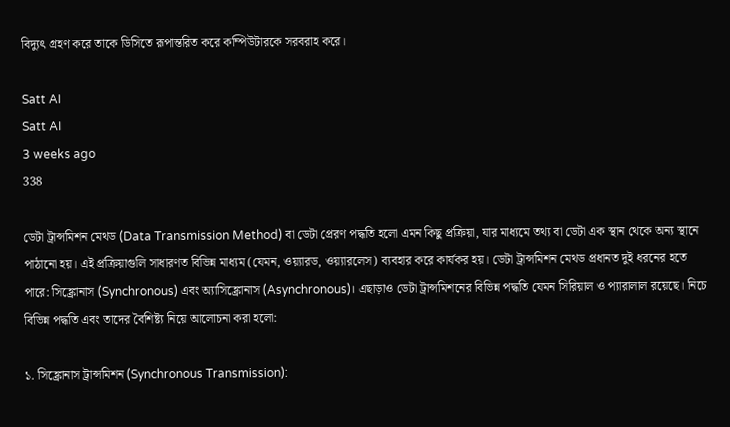বিদ্যুৎ গ্রহণ করে তাকে ডিসিতে রূপান্তরিত করে কম্পিউটারকে সরবরাহ করে।

Satt AI
Satt AI
3 weeks ago
338

ডেটা ট্রান্সমিশন মেথড (Data Transmission Method) বা ডেটা প্রেরণ পদ্ধতি হলো এমন কিছু প্রক্রিয়া, যার মাধ্যমে তথ্য বা ডেটা এক স্থান থেকে অন্য স্থানে পাঠানো হয়। এই প্রক্রিয়াগুলি সাধারণত বিভিন্ন মাধ্যম (যেমন, ওয়্যারড, ওয়্যারলেস) ব্যবহার করে কার্যকর হয়। ডেটা ট্রান্সমিশন মেথড প্রধানত দুই ধরনের হতে পারে: সিঙ্ক্রোনাস (Synchronous) এবং অ্যাসিঙ্ক্রোনাস (Asynchronous)। এছাড়াও ডেটা ট্রান্সমিশনের বিভিন্ন পদ্ধতি যেমন সিরিয়াল ও প্যারালাল রয়েছে। নিচে বিভিন্ন পদ্ধতি এবং তাদের বৈশিষ্ট্য নিয়ে আলোচনা করা হলো:

১. সিঙ্ক্রোনাস ট্রান্সমিশন (Synchronous Transmission):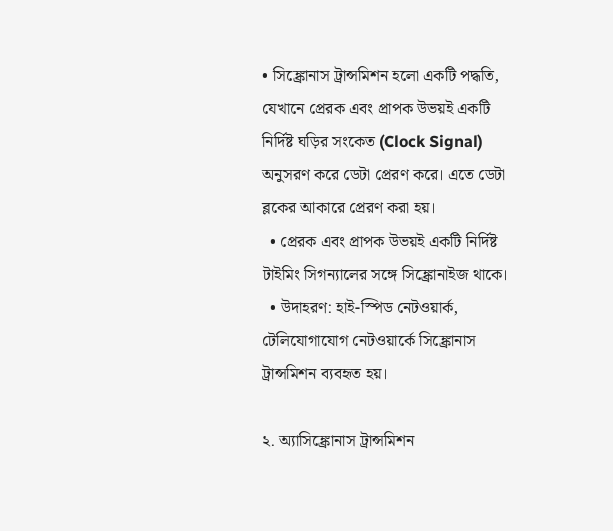• সিঙ্ক্রোনাস ট্রান্সমিশন হলো একটি পদ্ধতি, যেখানে প্রেরক এবং প্রাপক উভয়ই একটি নির্দিষ্ট ঘড়ির সংকেত (Clock Signal) অনুসরণ করে ডেটা প্রেরণ করে। এতে ডেটা ব্লকের আকারে প্রেরণ করা হয়।
  • প্রেরক এবং প্রাপক উভয়ই একটি নির্দিষ্ট টাইমিং সিগন্যালের সঙ্গে সিঙ্ক্রোনাইজ থাকে।
  • উদাহরণ: হাই-স্পিড নেটওয়ার্ক, টেলিযোগাযোগ নেটওয়ার্কে সিঙ্ক্রোনাস ট্রান্সমিশন ব্যবহৃত হয়।

২. অ্যাসিঙ্ক্রোনাস ট্রান্সমিশন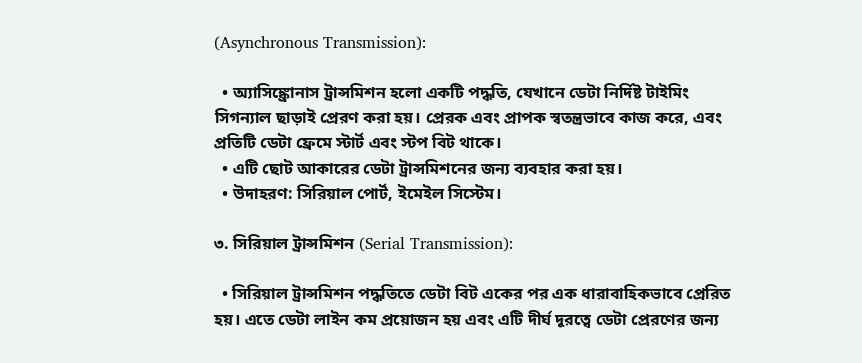(Asynchronous Transmission):

  • অ্যাসিঙ্ক্রোনাস ট্রান্সমিশন হলো একটি পদ্ধতি, যেখানে ডেটা নির্দিষ্ট টাইমিং সিগন্যাল ছাড়াই প্রেরণ করা হয়। প্রেরক এবং প্রাপক স্বতন্ত্রভাবে কাজ করে, এবং প্রতিটি ডেটা ফ্রেমে স্টার্ট এবং স্টপ বিট থাকে।
  • এটি ছোট আকারের ডেটা ট্রান্সমিশনের জন্য ব্যবহার করা হয়।
  • উদাহরণ: সিরিয়াল পোর্ট, ইমেইল সিস্টেম।

৩. সিরিয়াল ট্রান্সমিশন (Serial Transmission):

  • সিরিয়াল ট্রান্সমিশন পদ্ধতিতে ডেটা বিট একের পর এক ধারাবাহিকভাবে প্রেরিত হয়। এতে ডেটা লাইন কম প্রয়োজন হয় এবং এটি দীর্ঘ দূরত্বে ডেটা প্রেরণের জন্য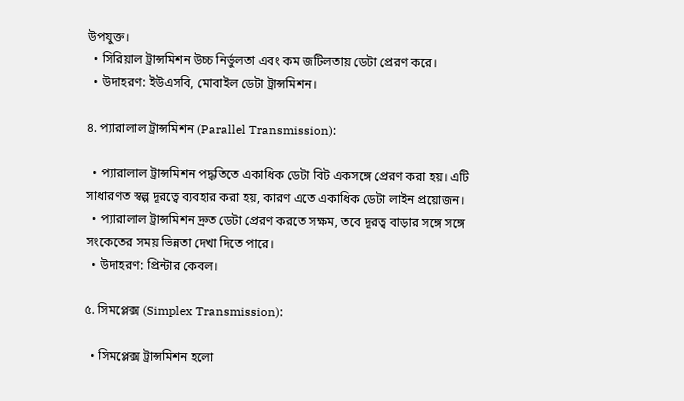উপযুক্ত।
  • সিরিয়াল ট্রান্সমিশন উচ্চ নির্ভুলতা এবং কম জটিলতায় ডেটা প্রেরণ করে।
  • উদাহরণ: ইউএসবি, মোবাইল ডেটা ট্রান্সমিশন।

৪. প্যারালাল ট্রান্সমিশন (Parallel Transmission):

  • প্যারালাল ট্রান্সমিশন পদ্ধতিতে একাধিক ডেটা বিট একসঙ্গে প্রেরণ করা হয়। এটি সাধারণত স্বল্প দূরত্বে ব্যবহার করা হয়, কারণ এতে একাধিক ডেটা লাইন প্রয়োজন।
  • প্যারালাল ট্রান্সমিশন দ্রুত ডেটা প্রেরণ করতে সক্ষম, তবে দূরত্ব বাড়ার সঙ্গে সঙ্গে সংকেতের সময় ভিন্নতা দেখা দিতে পারে।
  • উদাহরণ: প্রিন্টার কেবল।

৫. সিমপ্লেক্স (Simplex Transmission):

  • সিমপ্লেক্স ট্রান্সমিশন হলো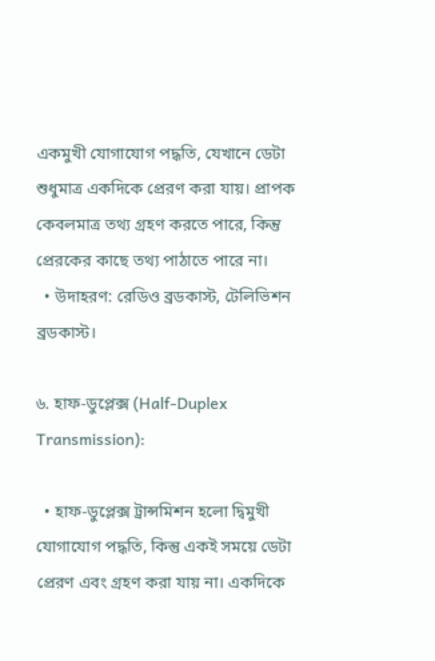একমুখী যোগাযোগ পদ্ধতি, যেখানে ডেটা শুধুমাত্র একদিকে প্রেরণ করা যায়। প্রাপক কেবলমাত্র তথ্য গ্রহণ করতে পারে, কিন্তু প্রেরকের কাছে তথ্য পাঠাতে পারে না।
  • উদাহরণ: রেডিও ব্রডকাস্ট, টেলিভিশন ব্রডকাস্ট।

৬. হাফ-ডুপ্লেক্স (Half-Duplex Transmission):

  • হাফ-ডুপ্লেক্স ট্রান্সমিশন হলো দ্বিমুখী যোগাযোগ পদ্ধতি, কিন্তু একই সময়ে ডেটা প্রেরণ এবং গ্রহণ করা যায় না। একদিকে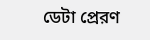ডেটা প্রেরণ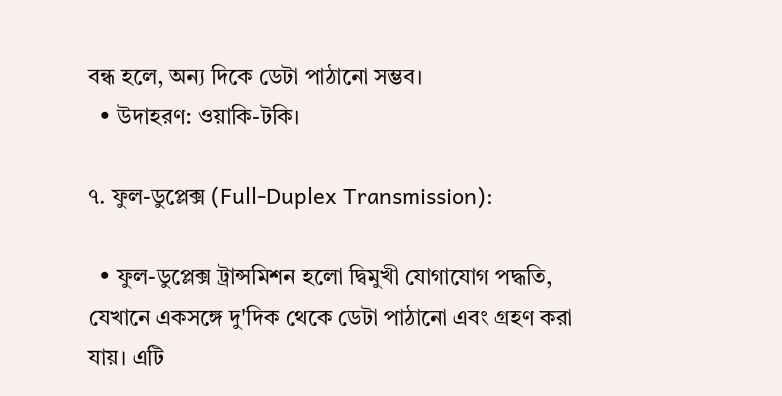বন্ধ হলে, অন্য দিকে ডেটা পাঠানো সম্ভব।
  • উদাহরণ: ওয়াকি-টকি।

৭. ফুল-ডুপ্লেক্স (Full-Duplex Transmission):

  • ফুল-ডুপ্লেক্স ট্রান্সমিশন হলো দ্বিমুখী যোগাযোগ পদ্ধতি, যেখানে একসঙ্গে দু'দিক থেকে ডেটা পাঠানো এবং গ্রহণ করা যায়। এটি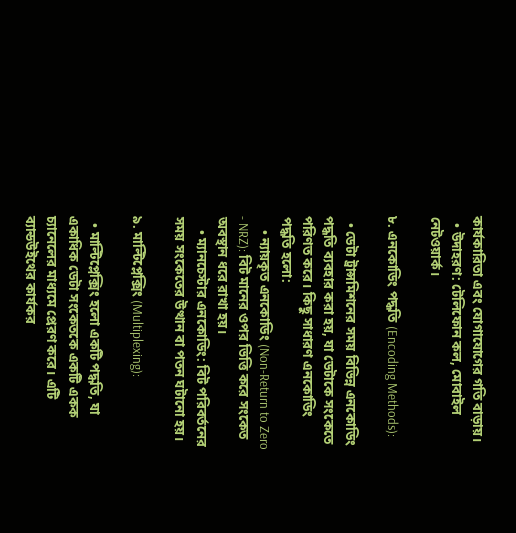কার্যকারিতা এবং যোগাযোগের গতি বাড়ায়।
  • উদাহরণ: টেলিফোন কল, মোবাইল নেটওয়ার্ক।

৮. এনকোডিং পদ্ধতি (Encoding Methods):

  • ডেটা ট্রান্সমিশনের সময় বিভিন্ন এনকোডিং পদ্ধতি ব্যবহার করা হয়, যা ডেটাকে সংকেতে পরিণত করে। কিছু সাধারণ এনকোডিং পদ্ধতি হলো:
    • ন্যায়কৃত এনকোডিং (Non-Return to Zero - NRZ): বিট মানের ওপর ভিত্তি করে সংকেত অবস্থান ধরে রাখা হয়।
    • ম্যানচেস্টার এনকোডিং: বিট পরিবর্তনের সময় সংকেতের উত্থান বা পতন ঘটানো হয়।

৯. মাল্টিপ্লেক্সিং (Multiplexing):

  • মাল্টিপ্লেক্সিং হলো একটি পদ্ধতি, যা একাধিক ডেটা সংকেতকে একটি একক চ্যানেলের মাধ্যমে প্রেরণ করে। এটি ব্যান্ডউইথের কার্যকর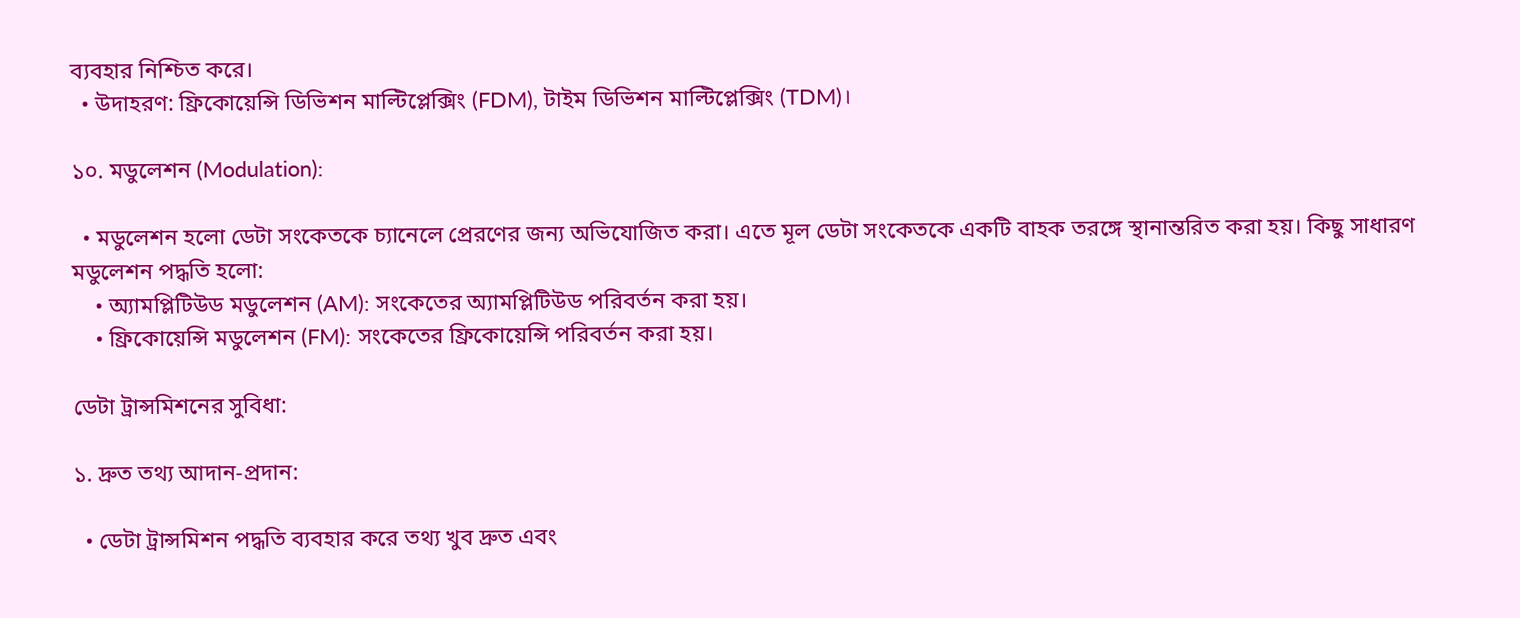ব্যবহার নিশ্চিত করে।
  • উদাহরণ: ফ্রিকোয়েন্সি ডিভিশন মাল্টিপ্লেক্সিং (FDM), টাইম ডিভিশন মাল্টিপ্লেক্সিং (TDM)।

১০. মডুলেশন (Modulation):

  • মডুলেশন হলো ডেটা সংকেতকে চ্যানেলে প্রেরণের জন্য অভিযোজিত করা। এতে মূল ডেটা সংকেতকে একটি বাহক তরঙ্গে স্থানান্তরিত করা হয়। কিছু সাধারণ মডুলেশন পদ্ধতি হলো:
    • অ্যামপ্লিটিউড মডুলেশন (AM): সংকেতের অ্যামপ্লিটিউড পরিবর্তন করা হয়।
    • ফ্রিকোয়েন্সি মডুলেশন (FM): সংকেতের ফ্রিকোয়েন্সি পরিবর্তন করা হয়।

ডেটা ট্রান্সমিশনের সুবিধা:

১. দ্রুত তথ্য আদান-প্রদান:

  • ডেটা ট্রান্সমিশন পদ্ধতি ব্যবহার করে তথ্য খুব দ্রুত এবং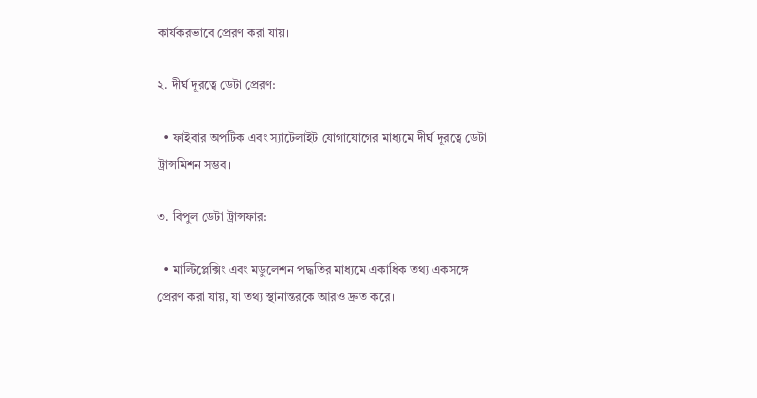কার্যকরভাবে প্রেরণ করা যায়।

২. দীর্ঘ দূরত্বে ডেটা প্রেরণ:

  • ফাইবার অপটিক এবং স্যাটেলাইট যোগাযোগের মাধ্যমে দীর্ঘ দূরত্বে ডেটা ট্রান্সমিশন সম্ভব।

৩. বিপুল ডেটা ট্রান্সফার:

  • মাল্টিপ্লেক্সিং এবং মডুলেশন পদ্ধতির মাধ্যমে একাধিক তথ্য একসঙ্গে প্রেরণ করা যায়, যা তথ্য স্থানান্তরকে আরও দ্রুত করে।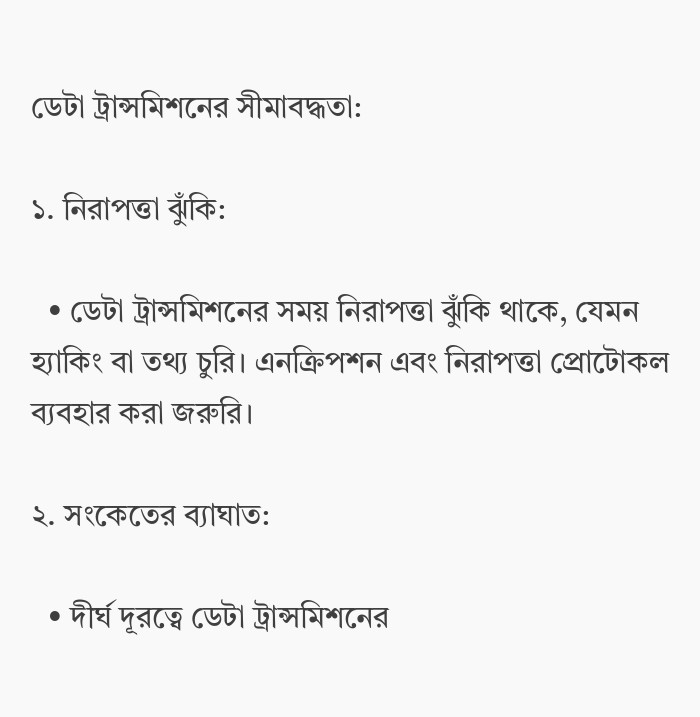ডেটা ট্রান্সমিশনের সীমাবদ্ধতা:

১. নিরাপত্তা ঝুঁকি:

  • ডেটা ট্রান্সমিশনের সময় নিরাপত্তা ঝুঁকি থাকে, যেমন হ্যাকিং বা তথ্য চুরি। এনক্রিপশন এবং নিরাপত্তা প্রোটোকল ব্যবহার করা জরুরি।

২. সংকেতের ব্যাঘাত:

  • দীর্ঘ দূরত্বে ডেটা ট্রান্সমিশনের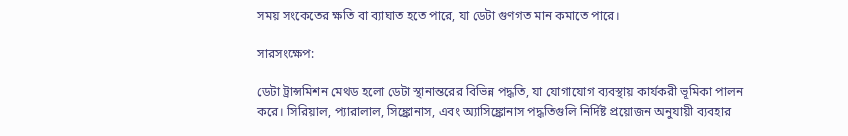সময় সংকেতের ক্ষতি বা ব্যাঘাত হতে পারে, যা ডেটা গুণগত মান কমাতে পারে।

সারসংক্ষেপ:

ডেটা ট্রান্সমিশন মেথড হলো ডেটা স্থানান্তরের বিভিন্ন পদ্ধতি, যা যোগাযোগ ব্যবস্থায় কার্যকরী ভূমিকা পালন করে। সিরিয়াল, প্যারালাল, সিঙ্ক্রোনাস, এবং অ্যাসিঙ্ক্রোনাস পদ্ধতিগুলি নির্দিষ্ট প্রয়োজন অনুযায়ী ব্যবহার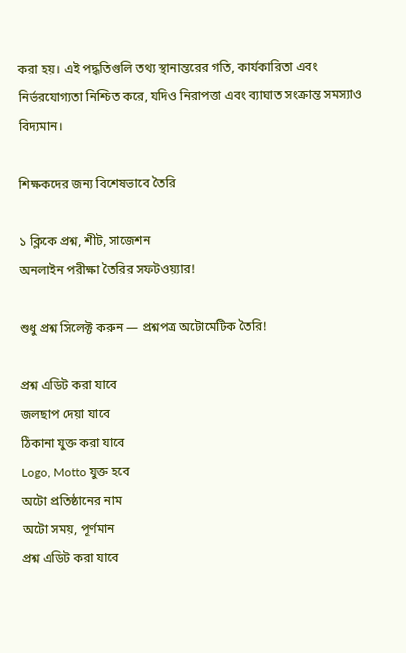করা হয়। এই পদ্ধতিগুলি তথ্য স্থানান্তরের গতি, কার্যকারিতা এবং নির্ভরযোগ্যতা নিশ্চিত করে, যদিও নিরাপত্তা এবং ব্যাঘাত সংক্রান্ত সমস্যাও বিদ্যমান।

শিক্ষকদের জন্য বিশেষভাবে তৈরি

১ ক্লিকে প্রশ্ন, শীট, সাজেশন
অনলাইন পরীক্ষা তৈরির সফটওয়্যার!

শুধু প্রশ্ন সিলেক্ট করুন — প্রশ্নপত্র অটোমেটিক তৈরি!

প্রশ্ন এডিট করা যাবে
জলছাপ দেয়া যাবে
ঠিকানা যুক্ত করা যাবে
Logo, Motto যুক্ত হবে
অটো প্রতিষ্ঠানের নাম
অটো সময়, পূর্ণমান
প্রশ্ন এডিট করা যাবে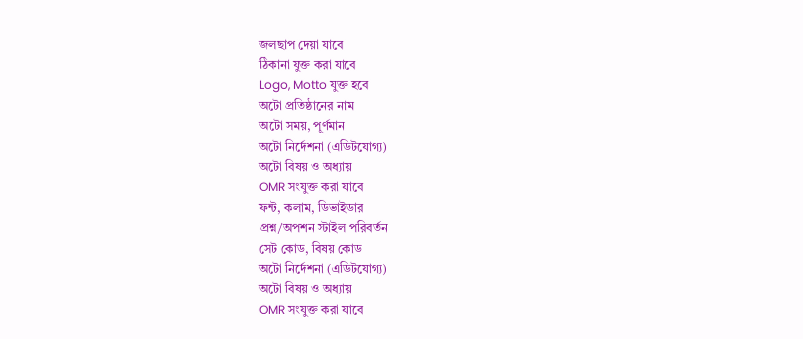জলছাপ দেয়া যাবে
ঠিকানা যুক্ত করা যাবে
Logo, Motto যুক্ত হবে
অটো প্রতিষ্ঠানের নাম
অটো সময়, পূর্ণমান
অটো নির্দেশনা (এডিটযোগ্য)
অটো বিষয় ও অধ্যায়
OMR সংযুক্ত করা যাবে
ফন্ট, কলাম, ডিভাইডার
প্রশ্ন/অপশন স্টাইল পরিবর্তন
সেট কোড, বিষয় কোড
অটো নির্দেশনা (এডিটযোগ্য)
অটো বিষয় ও অধ্যায়
OMR সংযুক্ত করা যাবে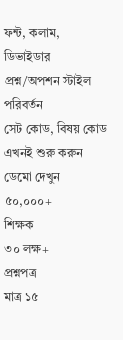ফন্ট, কলাম, ডিভাইডার
প্রশ্ন/অপশন স্টাইল পরিবর্তন
সেট কোড, বিষয় কোড
এখনই শুরু করুন ডেমো দেখুন
৫০,০০০+
শিক্ষক
৩০ লক্ষ+
প্রশ্নপত্র
মাত্র ১৫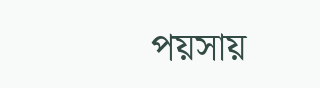পয়সায়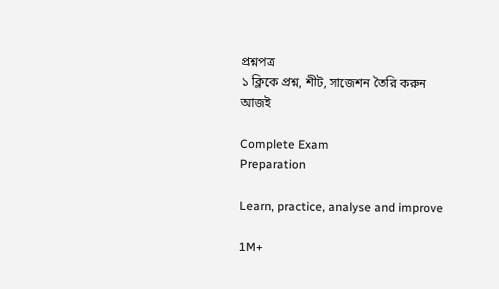প্রশ্নপত্র
১ ক্লিকে প্রশ্ন, শীট, সাজেশন তৈরি করুন আজই

Complete Exam
Preparation

Learn, practice, analyse and improve

1M+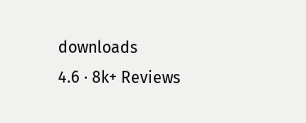downloads
4.6 · 8k+ Reviews